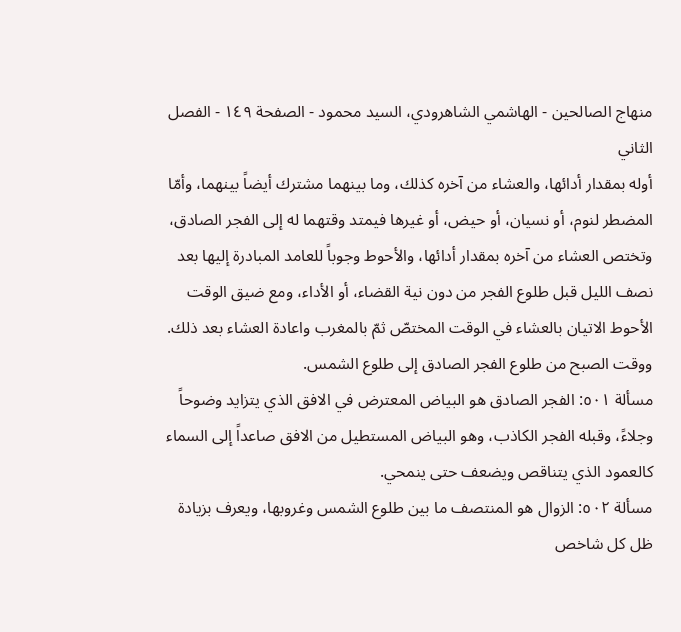منهاج الصالحين - الهاشمي الشاهرودي، السيد محمود - الصفحة ١٤٩ - الفصل الثاني
أوله بمقدار أدائها، والعشاء من آخره كذلك، وما بينهما مشترك أيضاً بينهما، وأمّا المضطر لنوم، أو نسيان، أو حيض، أو غيرها فيمتد وقتهما له إلى الفجر الصادق، وتختص العشاء من آخره بمقدار أدائها، والأحوط وجوباً للعامد المبادرة إليها بعد نصف الليل قبل طلوع الفجر من دون نية القضاء، أو الأداء، ومع ضيق الوقت الأحوط الاتيان بالعشاء في الوقت المختصّ ثمّ بالمغرب واعادة العشاء بعد ذلك.
ووقت الصبح من طلوع الفجر الصادق إلى طلوع الشمس.
مسألة ٥٠١: الفجر الصادق هو البياض المعترض في الافق الذي يتزايد وضوحاً وجلاءً، وقبله الفجر الكاذب، وهو البياض المستطيل من الافق صاعداً إلى السماء كالعمود الذي يتناقص ويضعف حتى ينمحي.
مسألة ٥٠٢: الزوال هو المنتصف ما بين طلوع الشمس وغروبها، ويعرف بزيادة ظل كل شاخص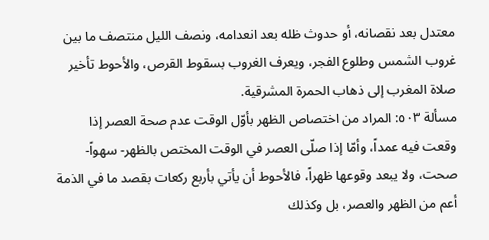معتدل بعد نقصانه، أو حدوث ظله بعد انعدامه، ونصف الليل منتصف ما بين غروب الشمس وطلوع الفجر، ويعرف الغروب بسقوط القرص، والأحوط تأخير صلاة المغرب إلى ذهاب الحمرة المشرقية.
مسألة ٥٠٣: المراد من اختصاص الظهر بأوّل الوقت عدم صحة العصر إذا وقعت فيه عمداً، وأمّا إذا صلّى العصر في الوقت المختص بالظهر- سهواً- صحت، ولا يبعد وقوعها ظهراً، فالأحوط أن يأتي بأربع ركعات بقصد ما في الذمة أعم من الظهر والعصر، بل وكذلك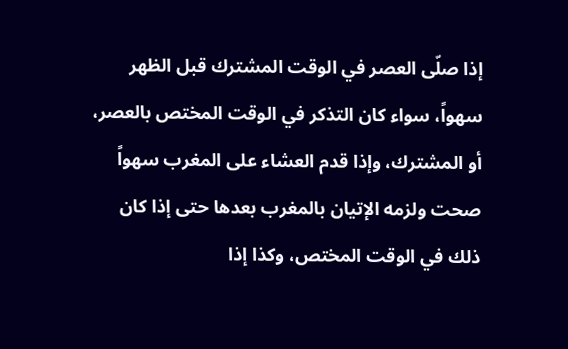إذا صلّى العصر في الوقت المشترك قبل الظهر سهواً، سواء كان التذكر في الوقت المختص بالعصر، أو المشترك، وإذا قدم العشاء على المغرب سهواً صحت ولزمه الإتيان بالمغرب بعدها حتى إذا كان ذلك في الوقت المختص، وكذا إذا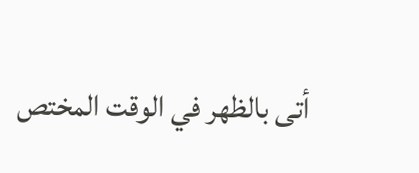أتى بالظهر في الوقت المختص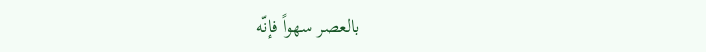بالعصر سهواً فإنّه